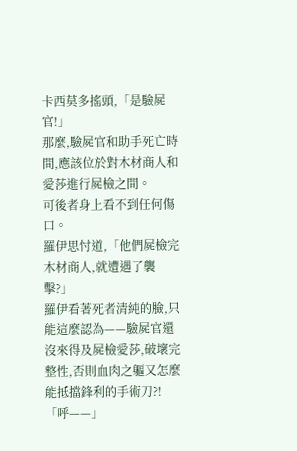卡西莫多搖頭,「是驗屍官!」
那麼,驗屍官和助手死亡時間,應該位於對木材商人和愛莎進行屍檢之間。
可後者身上看不到任何傷口。
羅伊思忖道,「他們屍檢完木材商人,就遭遇了襲擊?」
羅伊看著死者清純的臉,只能這麼認為——驗屍官還沒來得及屍檢愛莎,破壞完整性,否則血肉之軀又怎麼能抵擋鋒利的手術刀?!
「呼——」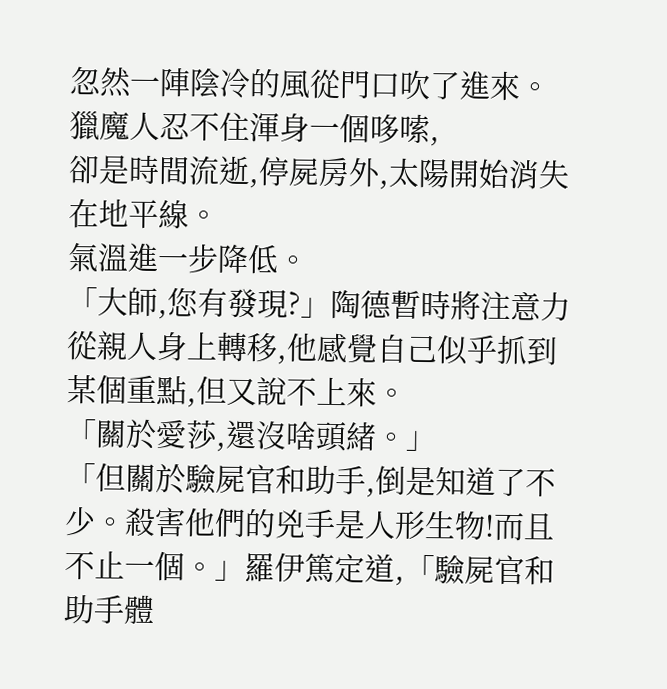忽然一陣陰冷的風從門口吹了進來。
獵魔人忍不住渾身一個哆嗦,
卻是時間流逝,停屍房外,太陽開始消失在地平線。
氣溫進一步降低。
「大師,您有發現?」陶德暫時將注意力從親人身上轉移,他感覺自己似乎抓到某個重點,但又說不上來。
「關於愛莎,還沒啥頭緒。」
「但關於驗屍官和助手,倒是知道了不少。殺害他們的兇手是人形生物!而且不止一個。」羅伊篤定道,「驗屍官和助手體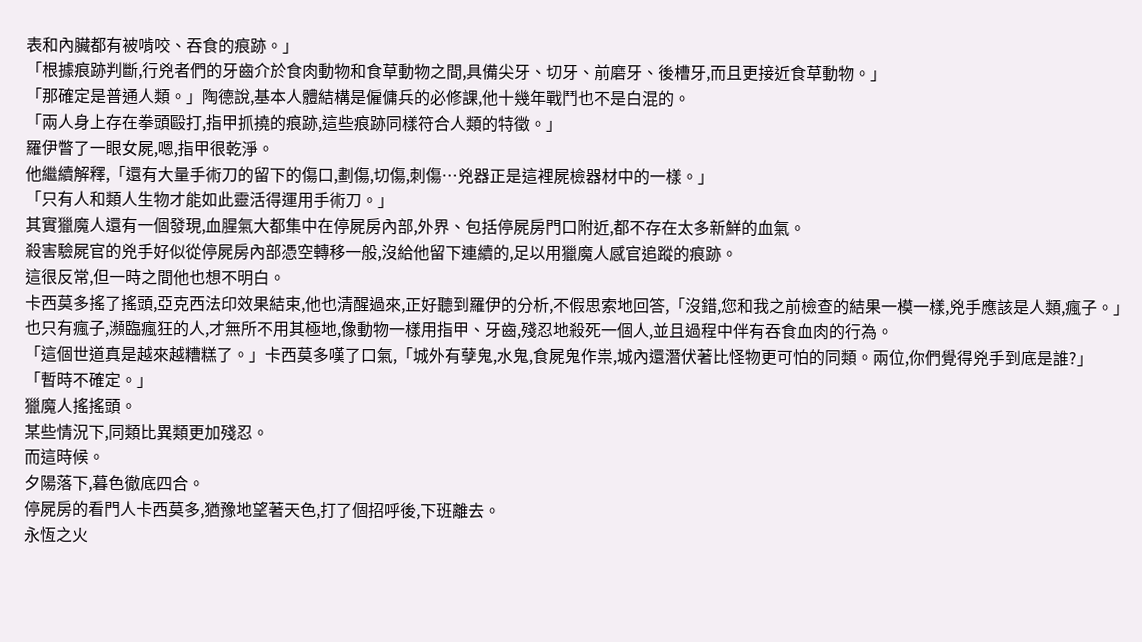表和內臟都有被啃咬、吞食的痕跡。」
「根據痕跡判斷,行兇者們的牙齒介於食肉動物和食草動物之間,具備尖牙、切牙、前磨牙、後槽牙,而且更接近食草動物。」
「那確定是普通人類。」陶德說,基本人體結構是僱傭兵的必修課,他十幾年戰鬥也不是白混的。
「兩人身上存在拳頭毆打,指甲抓撓的痕跡,這些痕跡同樣符合人類的特徵。」
羅伊瞥了一眼女屍,嗯,指甲很乾淨。
他繼續解釋,「還有大量手術刀的留下的傷口,劃傷,切傷,刺傷…兇器正是這裡屍檢器材中的一樣。」
「只有人和類人生物才能如此靈活得運用手術刀。」
其實獵魔人還有一個發現,血腥氣大都集中在停屍房內部,外界、包括停屍房門口附近,都不存在太多新鮮的血氣。
殺害驗屍官的兇手好似從停屍房內部憑空轉移一般,沒給他留下連續的,足以用獵魔人感官追蹤的痕跡。
這很反常,但一時之間他也想不明白。
卡西莫多搖了搖頭,亞克西法印效果結束,他也清醒過來,正好聽到羅伊的分析,不假思索地回答,「沒錯,您和我之前檢查的結果一模一樣,兇手應該是人類,瘋子。」
也只有瘋子,瀕臨瘋狂的人,才無所不用其極地,像動物一樣用指甲、牙齒,殘忍地殺死一個人,並且過程中伴有吞食血肉的行為。
「這個世道真是越來越糟糕了。」卡西莫多嘆了口氣,「城外有孽鬼,水鬼,食屍鬼作祟,城內還潛伏著比怪物更可怕的同類。兩位,你們覺得兇手到底是誰?」
「暫時不確定。」
獵魔人搖搖頭。
某些情況下,同類比異類更加殘忍。
而這時候。
夕陽落下,暮色徹底四合。
停屍房的看門人卡西莫多,猶豫地望著天色,打了個招呼後,下班離去。
永恆之火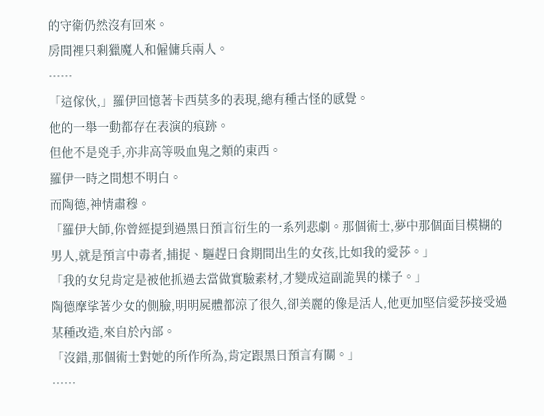的守衛仍然沒有回來。
房間裡只剩獵魔人和僱傭兵兩人。
……
「這傢伙,」羅伊回憶著卡西莫多的表現,總有種古怪的感覺。
他的一舉一動都存在表演的痕跡。
但他不是兇手,亦非高等吸血鬼之類的東西。
羅伊一時之間想不明白。
而陶德,神情肅穆。
「羅伊大師,你曾經提到過黑日預言衍生的一系列悲劇。那個術士,夢中那個面目模糊的男人,就是預言中毒者,捕捉、驅趕日食期間出生的女孩,比如我的愛莎。」
「我的女兒肯定是被他抓過去當做實驗素材,才變成這副詭異的樣子。」
陶德摩挲著少女的側臉,明明屍體都涼了很久,卻美麗的像是活人,他更加堅信愛莎接受過某種改造,來自於內部。
「沒錯,那個術士對她的所作所為,肯定跟黑日預言有關。」
……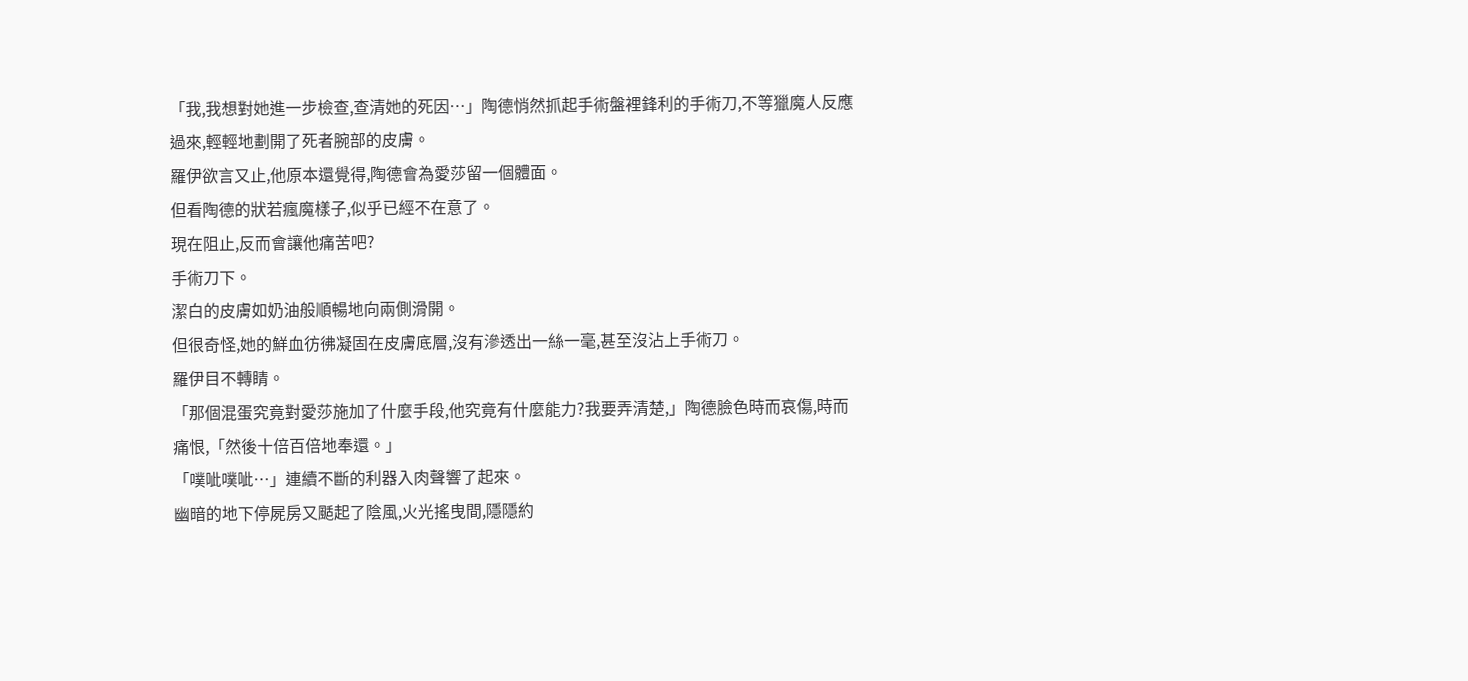「我,我想對她進一步檢查,查清她的死因…」陶德悄然抓起手術盤裡鋒利的手術刀,不等獵魔人反應過來,輕輕地劃開了死者腕部的皮膚。
羅伊欲言又止,他原本還覺得,陶德會為愛莎留一個體面。
但看陶德的狀若瘋魔樣子,似乎已經不在意了。
現在阻止,反而會讓他痛苦吧?
手術刀下。
潔白的皮膚如奶油般順暢地向兩側滑開。
但很奇怪,她的鮮血彷彿凝固在皮膚底層,沒有滲透出一絲一毫,甚至沒沾上手術刀。
羅伊目不轉睛。
「那個混蛋究竟對愛莎施加了什麼手段,他究竟有什麼能力?我要弄清楚,」陶德臉色時而哀傷,時而痛恨,「然後十倍百倍地奉還。」
「噗呲噗呲…」連續不斷的利器入肉聲響了起來。
幽暗的地下停屍房又颳起了陰風,火光搖曳間,隱隱約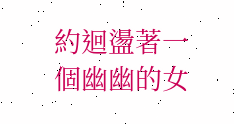約迴盪著一個幽幽的女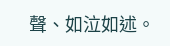聲、如泣如述。